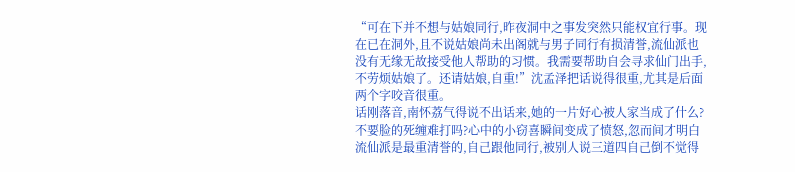“可在下并不想与姑娘同行,昨夜洞中之事发突然只能权宜行事。现在已在洞外,且不说姑娘尚未出阁就与男子同行有损清誉,流仙派也没有无缘无故接受他人帮助的习惯。我需要帮助自会寻求仙门出手,不劳烦姑娘了。还请姑娘,自重!”沈孟泽把话说得很重,尤其是后面两个字咬音很重。
话刚落音,南怀荔气得说不出话来,她的一片好心被人家当成了什么?不要脸的死缠难打吗?心中的小窃喜瞬间变成了愤怒,忽而间才明白流仙派是最重清誉的,自己跟他同行,被别人说三道四自己倒不觉得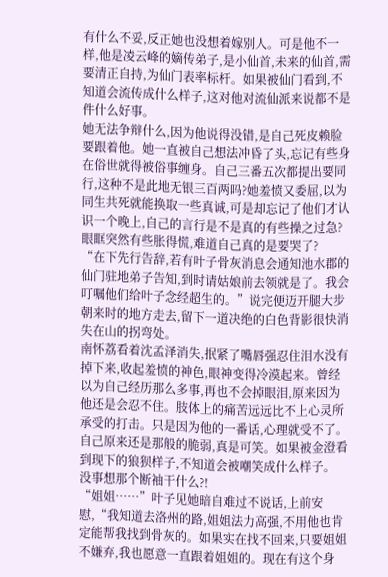有什么不妥,反正她也没想着嫁别人。可是他不一样,他是凌云峰的嫡传弟子,是小仙首,未来的仙首,需要清正自持,为仙门表率标杆。如果被仙门看到,不知道会流传成什么样子,这对他对流仙派来说都不是件什么好事。
她无法争辩什么,因为他说得没错,是自己死皮赖脸要跟着他。她一直被自己想法冲昏了头,忘记有些身在俗世就得被俗事缠身。自己三番五次都提出要同行,这种不是此地无银三百两吗?她羞愤又委屈,以为同生共死就能换取一些真诚,可是却忘记了他们才认识一个晚上,自己的言行是不是真的有些操之过急?眼眶突然有些胀得慌,难道自己真的是要哭了?
“在下先行告辞,若有叶子骨灰消息会通知池水郡的仙门驻地弟子告知,到时请姑娘前去领就是了。我会叮嘱他们给叶子念经超生的。”说完便迈开腿大步朝来时的地方走去,留下一道决绝的白色背影很快消失在山的拐弯处。
南怀荔看着沈孟泽消失,抿紧了嘴唇强忍住泪水没有掉下来,收起羞愤的神色,眼神变得冷漠起来。曾经以为自己经历那么多事,再也不会掉眼泪,原来因为他还是会忍不住。肢体上的痛苦远远比不上心灵所承受的打击。只是因为他的一番话,心理就受不了。自己原来还是那般的脆弱,真是可笑。如果被金澄看到现下的狼狈样子,不知道会被嘲笑成什么样子。
没事想那个断袖干什么?!
“姐姐……”叶子见她暗自难过不说话,上前安慰,“我知道去洛州的路,姐姐法力高强,不用他也肯定能帮我找到骨灰的。如果实在找不回来,只要姐姐不嫌弃,我也愿意一直跟着姐姐的。现在有这个身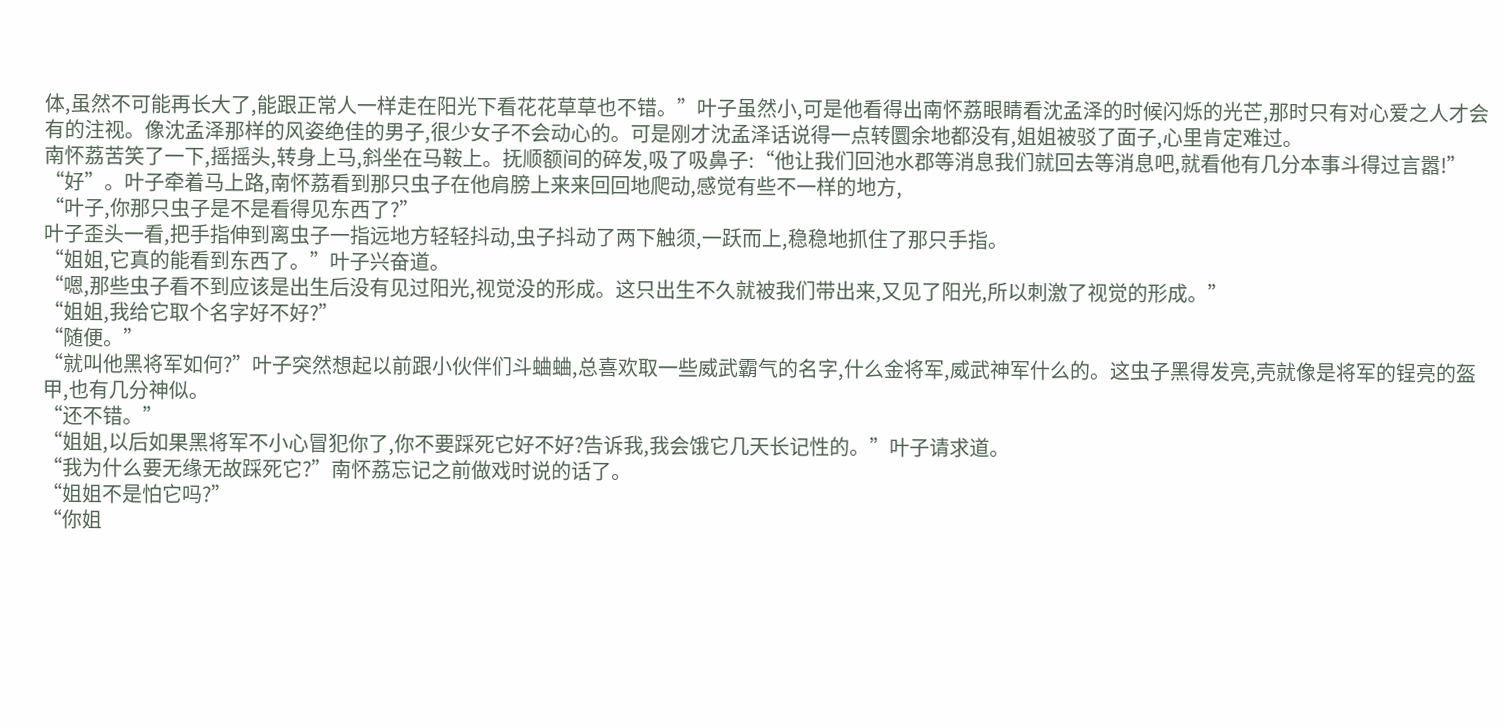体,虽然不可能再长大了,能跟正常人一样走在阳光下看花花草草也不错。”叶子虽然小,可是他看得出南怀荔眼睛看沈孟泽的时候闪烁的光芒,那时只有对心爱之人才会有的注视。像沈孟泽那样的风姿绝佳的男子,很少女子不会动心的。可是刚才沈孟泽话说得一点转圜余地都没有,姐姐被驳了面子,心里肯定难过。
南怀荔苦笑了一下,摇摇头,转身上马,斜坐在马鞍上。抚顺额间的碎发,吸了吸鼻子:“他让我们回池水郡等消息我们就回去等消息吧,就看他有几分本事斗得过言嚣!”
“好”。叶子牵着马上路,南怀荔看到那只虫子在他肩膀上来来回回地爬动,感觉有些不一样的地方,
“叶子,你那只虫子是不是看得见东西了?”
叶子歪头一看,把手指伸到离虫子一指远地方轻轻抖动,虫子抖动了两下触须,一跃而上,稳稳地抓住了那只手指。
“姐姐,它真的能看到东西了。”叶子兴奋道。
“嗯,那些虫子看不到应该是出生后没有见过阳光,视觉没的形成。这只出生不久就被我们带出来,又见了阳光,所以刺激了视觉的形成。”
“姐姐,我给它取个名字好不好?”
“随便。”
“就叫他黑将军如何?”叶子突然想起以前跟小伙伴们斗蛐蛐,总喜欢取一些威武霸气的名字,什么金将军,威武神军什么的。这虫子黑得发亮,壳就像是将军的锃亮的盔甲,也有几分神似。
“还不错。”
“姐姐,以后如果黑将军不小心冒犯你了,你不要踩死它好不好?告诉我,我会饿它几天长记性的。”叶子请求道。
“我为什么要无缘无故踩死它?”南怀荔忘记之前做戏时说的话了。
“姐姐不是怕它吗?”
“你姐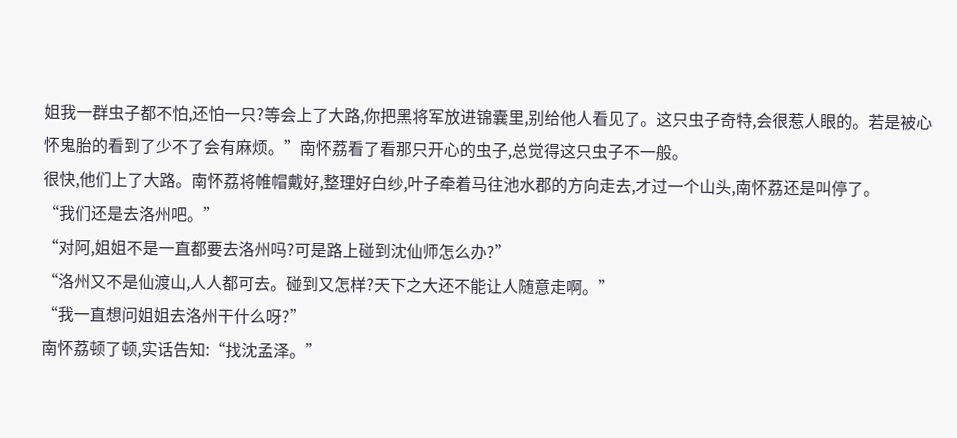姐我一群虫子都不怕,还怕一只?等会上了大路,你把黑将军放进锦囊里,别给他人看见了。这只虫子奇特,会很惹人眼的。若是被心怀鬼胎的看到了少不了会有麻烦。”南怀荔看了看那只开心的虫子,总觉得这只虫子不一般。
很快,他们上了大路。南怀荔将帷帽戴好,整理好白纱,叶子牵着马往池水郡的方向走去,才过一个山头,南怀荔还是叫停了。
“我们还是去洛州吧。”
“对阿,姐姐不是一直都要去洛州吗?可是路上碰到沈仙师怎么办?”
“洛州又不是仙渡山,人人都可去。碰到又怎样?天下之大还不能让人随意走啊。”
“我一直想问姐姐去洛州干什么呀?”
南怀荔顿了顿,实话告知:“找沈孟泽。”